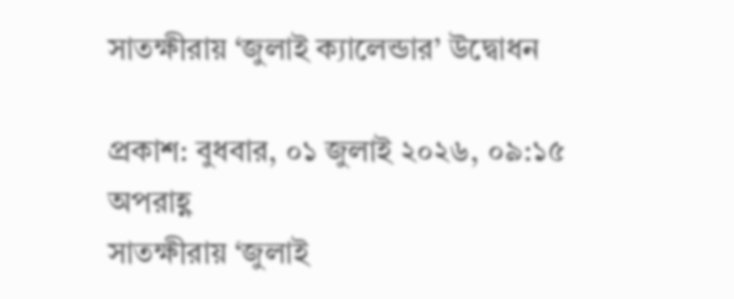সাতক্ষীরায় ‘জুলাই ক্যালেন্ডার’ উদ্বোধন

প্রকাশ: বুধবার, ০১ জুলাই ২০২৬, ০৯:১৫ অপরাহ্ণ
সাতক্ষীরায় ‘জুলাই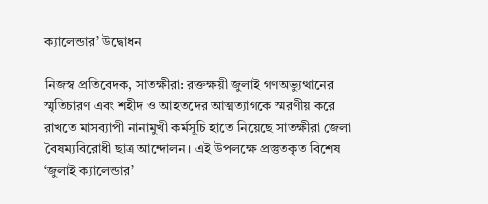ক্যালেন্ডার’ উদ্বোধন

নিজস্ব প্রতিবেদক, সাতক্ষীরা: রক্তক্ষয়ী জুলাই গণঅভ্যুত্থানের স্মৃতিচারণ এবং শহীদ ও আহতদের আত্মত্যাগকে স্মরণীয় করে রাখতে মাসব্যাপী নানামুখী কর্মসূচি হাতে নিয়েছে সাতক্ষীরা জেলা বৈষম্যবিরোধী ছাত্র আন্দোলন। এই উপলক্ষে প্রস্তুতকৃত বিশেষ ‘জুলাই ক্যালেন্ডার’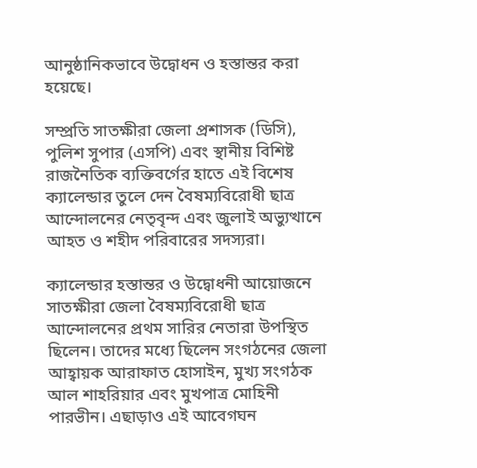আনুষ্ঠানিকভাবে উদ্বোধন ও হস্তান্তর করা হয়েছে।

সম্প্রতি সাতক্ষীরা জেলা প্রশাসক (ডিসি), পুলিশ সুপার (এসপি) এবং স্থানীয় বিশিষ্ট রাজনৈতিক ব্যক্তিবর্গের হাতে এই বিশেষ ক্যালেন্ডার তুলে দেন বৈষম্যবিরোধী ছাত্র আন্দোলনের নেতৃবৃন্দ এবং জুলাই অভ্যুত্থানে আহত ও শহীদ পরিবারের সদস্যরা।

ক্যালেন্ডার হস্তান্তর ও উদ্বোধনী আয়োজনে সাতক্ষীরা জেলা বৈষম্যবিরোধী ছাত্র আন্দোলনের প্রথম সারির নেতারা উপস্থিত ছিলেন। তাদের মধ্যে ছিলেন সংগঠনের জেলা আহ্বায়ক আরাফাত হোসাইন, মুখ্য সংগঠক আল শাহরিয়ার এবং মুখপাত্র মোহিনী পারভীন। এছাড়াও এই আবেগঘন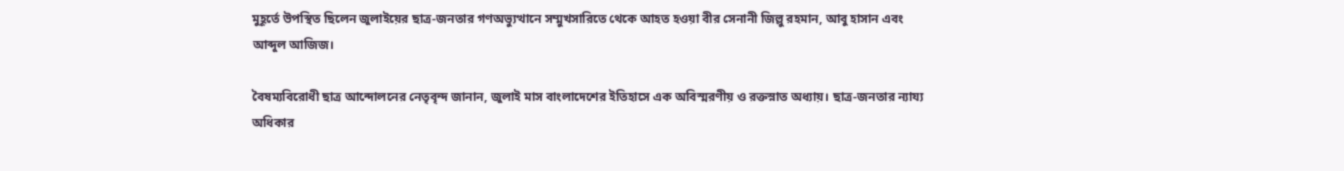মুহূর্তে উপস্থিত ছিলেন জুলাইয়ের ছাত্র-জনতার গণঅভ্যুত্থানে সম্মুখসারিতে থেকে আহত হওয়া বীর সেনানী জিল্লু রহমান, আবু হাসান এবং আব্দুল আজিজ।

বৈষম্যবিরোধী ছাত্র আন্দোলনের নেতৃবৃন্দ জানান, জুলাই মাস বাংলাদেশের ইতিহাসে এক অবিস্মরণীয় ও রক্তস্নাত অধ্যায়। ছাত্র-জনতার ন্যায্য অধিকার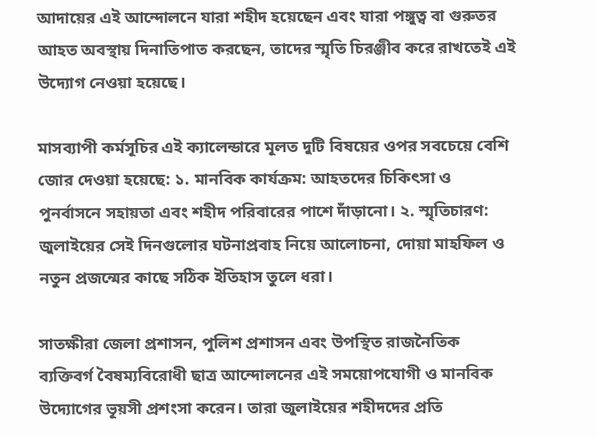আদায়ের এই আন্দোলনে যারা শহীদ হয়েছেন এবং যারা পঙ্গুত্ব বা গুরুতর আহত অবস্থায় দিনাতিপাত করছেন, তাদের স্মৃতি চিরঞ্জীব করে রাখতেই এই উদ্যোগ নেওয়া হয়েছে।

মাসব্যাপী কর্মসূচির এই ক্যালেন্ডারে মূলত দুটি বিষয়ের ওপর সবচেয়ে বেশি জোর দেওয়া হয়েছে: ১. মানবিক কার্যক্রম: আহতদের চিকিৎসা ও পুনর্বাসনে সহায়তা এবং শহীদ পরিবারের পাশে দাঁড়ানো। ২. স্মৃতিচারণ: জুলাইয়ের সেই দিনগুলোর ঘটনাপ্রবাহ নিয়ে আলোচনা, দোয়া মাহফিল ও নতুন প্রজন্মের কাছে সঠিক ইতিহাস তুলে ধরা।

সাতক্ষীরা জেলা প্রশাসন, পুলিশ প্রশাসন এবং উপস্থিত রাজনৈতিক ব্যক্তিবর্গ বৈষম্যবিরোধী ছাত্র আন্দোলনের এই সময়োপযোগী ও মানবিক উদ্যোগের ভূয়সী প্রশংসা করেন। তারা জুলাইয়ের শহীদদের প্রতি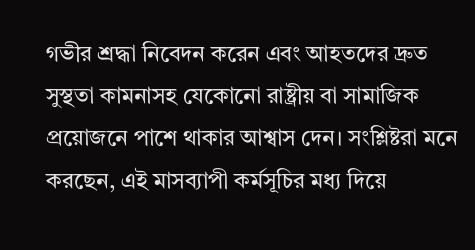গভীর শ্রদ্ধা নিবেদন করেন এবং আহতদের দ্রুত সুস্থতা কামনাসহ যেকোনো রাষ্ট্রীয় বা সামাজিক প্রয়োজনে পাশে থাকার আশ্বাস দেন। সংশ্লিষ্টরা মনে করছেন, এই মাসব্যাপী কর্মসূচির মধ্য দিয়ে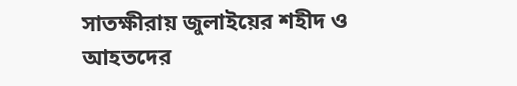সাতক্ষীরায় জুলাইয়ের শহীদ ও আহতদের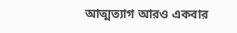আত্মত্যাগ আরও একবার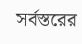সর্বস্তরের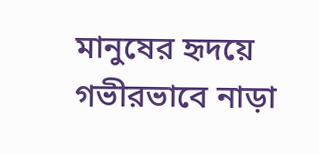মানুষের হৃদয়ে গভীরভাবে নাড়া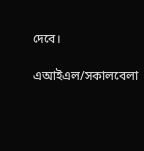দেবে।

এআইএল/সকালবেলা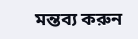মন্তব্য করুন